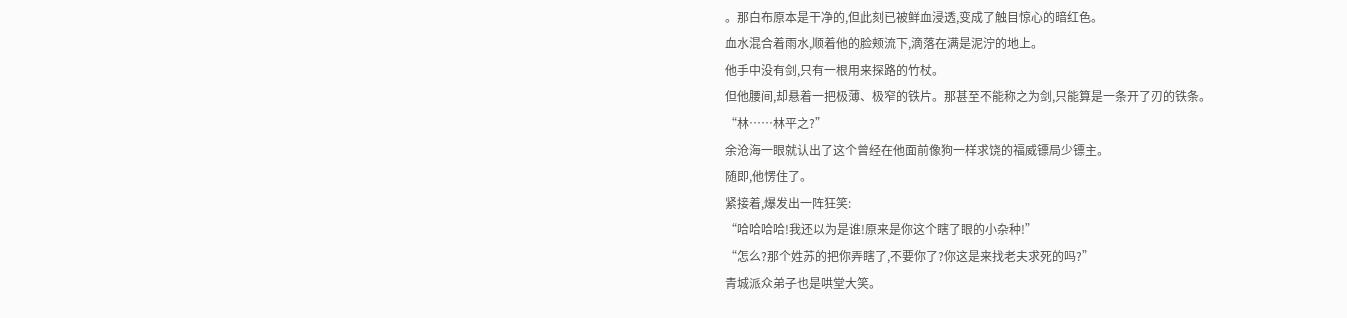。那白布原本是干净的,但此刻已被鲜血浸透,变成了触目惊心的暗红色。
血水混合着雨水,顺着他的脸颊流下,滴落在满是泥泞的地上。
他手中没有剑,只有一根用来探路的竹杖。
但他腰间,却悬着一把极薄、极窄的铁片。那甚至不能称之为剑,只能算是一条开了刃的铁条。
“林……林平之?”
余沧海一眼就认出了这个曾经在他面前像狗一样求饶的福威镖局少镖主。
随即,他愣住了。
紧接着,爆发出一阵狂笑:
“哈哈哈哈!我还以为是谁!原来是你这个瞎了眼的小杂种!”
“怎么?那个姓苏的把你弄瞎了,不要你了?你这是来找老夫求死的吗?”
青城派众弟子也是哄堂大笑。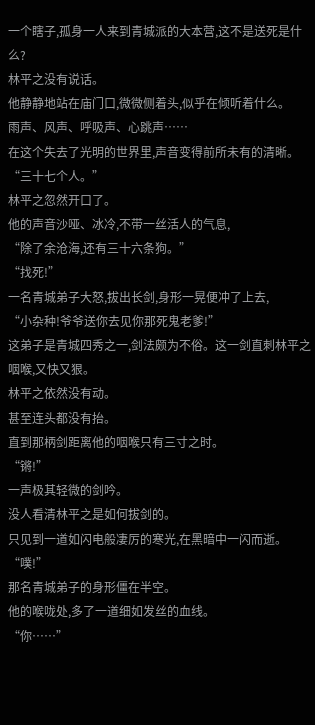一个瞎子,孤身一人来到青城派的大本营,这不是送死是什么?
林平之没有说话。
他静静地站在庙门口,微微侧着头,似乎在倾听着什么。
雨声、风声、呼吸声、心跳声……
在这个失去了光明的世界里,声音变得前所未有的清晰。
“三十七个人。”
林平之忽然开口了。
他的声音沙哑、冰冷,不带一丝活人的气息,
“除了余沧海,还有三十六条狗。”
“找死!”
一名青城弟子大怒,拔出长剑,身形一晃便冲了上去,
“小杂种!爷爷送你去见你那死鬼老爹!”
这弟子是青城四秀之一,剑法颇为不俗。这一剑直刺林平之咽喉,又快又狠。
林平之依然没有动。
甚至连头都没有抬。
直到那柄剑距离他的咽喉只有三寸之时。
“锵!”
一声极其轻微的剑吟。
没人看清林平之是如何拔剑的。
只见到一道如闪电般凄厉的寒光,在黑暗中一闪而逝。
“噗!”
那名青城弟子的身形僵在半空。
他的喉咙处,多了一道细如发丝的血线。
“你……”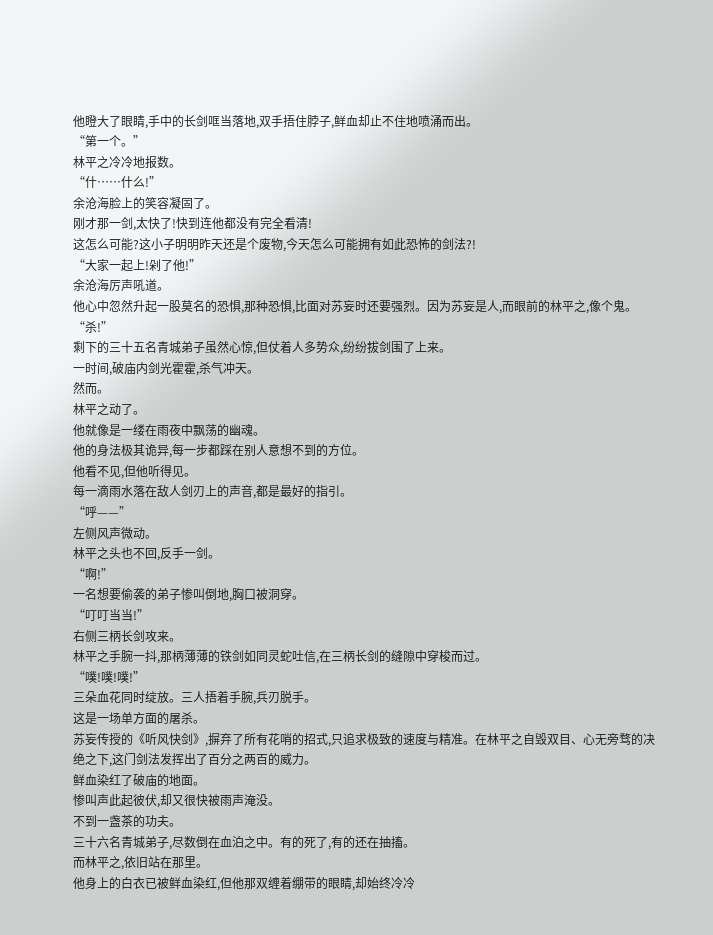他瞪大了眼睛,手中的长剑哐当落地,双手捂住脖子,鲜血却止不住地喷涌而出。
“第一个。”
林平之冷冷地报数。
“什……什么!”
余沧海脸上的笑容凝固了。
刚才那一剑,太快了!快到连他都没有完全看清!
这怎么可能?这小子明明昨天还是个废物,今天怎么可能拥有如此恐怖的剑法?!
“大家一起上!剁了他!”
余沧海厉声吼道。
他心中忽然升起一股莫名的恐惧,那种恐惧,比面对苏妄时还要强烈。因为苏妄是人,而眼前的林平之,像个鬼。
“杀!”
剩下的三十五名青城弟子虽然心惊,但仗着人多势众,纷纷拔剑围了上来。
一时间,破庙内剑光霍霍,杀气冲天。
然而。
林平之动了。
他就像是一缕在雨夜中飘荡的幽魂。
他的身法极其诡异,每一步都踩在别人意想不到的方位。
他看不见,但他听得见。
每一滴雨水落在敌人剑刃上的声音,都是最好的指引。
“呼——”
左侧风声微动。
林平之头也不回,反手一剑。
“啊!”
一名想要偷袭的弟子惨叫倒地,胸口被洞穿。
“叮叮当当!”
右侧三柄长剑攻来。
林平之手腕一抖,那柄薄薄的铁剑如同灵蛇吐信,在三柄长剑的缝隙中穿梭而过。
“噗!噗!噗!”
三朵血花同时绽放。三人捂着手腕,兵刃脱手。
这是一场单方面的屠杀。
苏妄传授的《听风快剑》,摒弃了所有花哨的招式,只追求极致的速度与精准。在林平之自毁双目、心无旁骛的决绝之下,这门剑法发挥出了百分之两百的威力。
鲜血染红了破庙的地面。
惨叫声此起彼伏,却又很快被雨声淹没。
不到一盏茶的功夫。
三十六名青城弟子,尽数倒在血泊之中。有的死了,有的还在抽搐。
而林平之,依旧站在那里。
他身上的白衣已被鲜血染红,但他那双缠着绷带的眼睛,却始终冷冷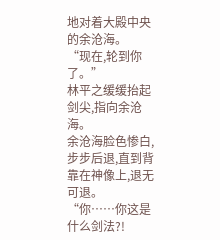地对着大殿中央的余沧海。
“现在,轮到你了。”
林平之缓缓抬起剑尖,指向余沧海。
余沧海脸色惨白,步步后退,直到背靠在神像上,退无可退。
“你……你这是什么剑法?!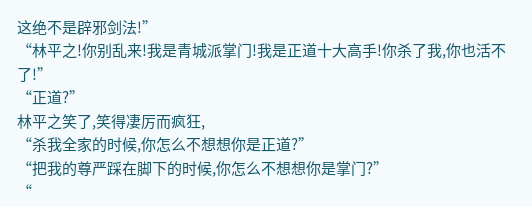这绝不是辟邪剑法!”
“林平之!你别乱来!我是青城派掌门!我是正道十大高手!你杀了我,你也活不了!”
“正道?”
林平之笑了,笑得凄厉而疯狂,
“杀我全家的时候,你怎么不想想你是正道?”
“把我的尊严踩在脚下的时候,你怎么不想想你是掌门?”
“